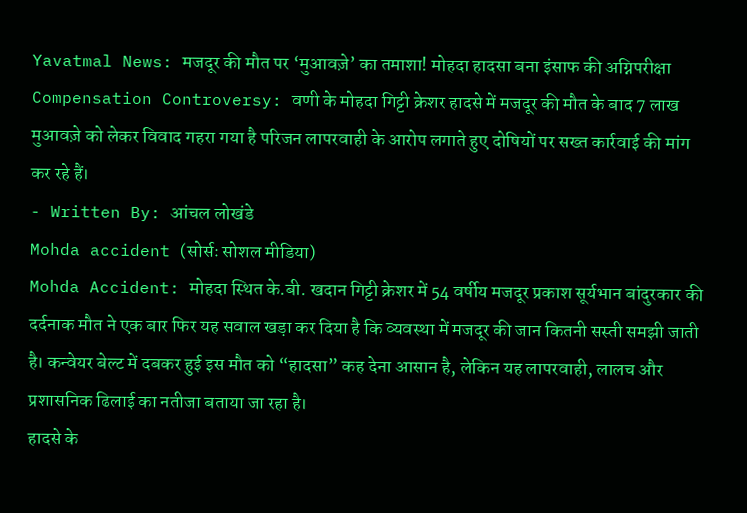Yavatmal News: मजदूर की मौत पर ‘मुआवज़े’ का तमाशा! मोहदा हादसा बना इंसाफ की अग्निपरीक्षा
Compensation Controversy: वणी के मोहदा गिट्टी क्रेशर हादसे में मजदूर की मौत के बाद 7 लाख मुआवज़े को लेकर विवाद गहरा गया है परिजन लापरवाही के आरोप लगाते हुए दोषियों पर सख्त कार्रवाई की मांग कर रहे हैं।
- Written By: आंचल लोखंडे
Mohda accident (सोर्सः सोशल मीडिया)
Mohda Accident: मोहदा स्थित के.बी. खदान गिट्टी क्रेशर में 54 वर्षीय मजदूर प्रकाश सूर्यभान बांदुरकार की दर्दनाक मौत ने एक बार फिर यह सवाल खड़ा कर दिया है कि व्यवस्था में मजदूर की जान कितनी सस्ती समझी जाती है। कन्वेयर बेल्ट में दबकर हुई इस मौत को “हादसा” कह देना आसान है, लेकिन यह लापरवाही, लालच और प्रशासनिक ढिलाई का नतीजा बताया जा रहा है।
हादसे के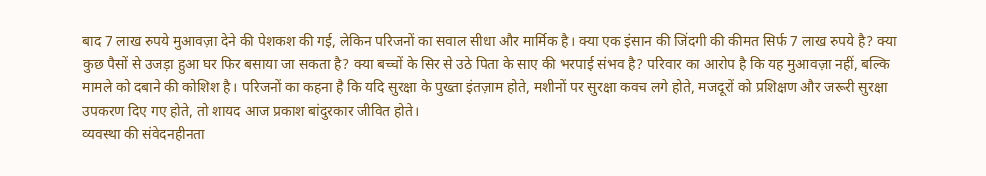बाद 7 लाख रुपये मुआवज़ा देने की पेशकश की गई, लेकिन परिजनों का सवाल सीधा और मार्मिक है। क्या एक इंसान की जिंदगी की कीमत सिर्फ 7 लाख रुपये है? क्या कुछ पैसों से उजड़ा हुआ घर फिर बसाया जा सकता है? क्या बच्चों के सिर से उठे पिता के साए की भरपाई संभव है? परिवार का आरोप है कि यह मुआवज़ा नहीं, बल्कि मामले को दबाने की कोशिश है। परिजनों का कहना है कि यदि सुरक्षा के पुख्ता इंतज़ाम होते, मशीनों पर सुरक्षा कवच लगे होते, मजदूरों को प्रशिक्षण और जरूरी सुरक्षा उपकरण दिए गए होते, तो शायद आज प्रकाश बांदुरकार जीवित होते।
व्यवस्था की संवेदनहीनता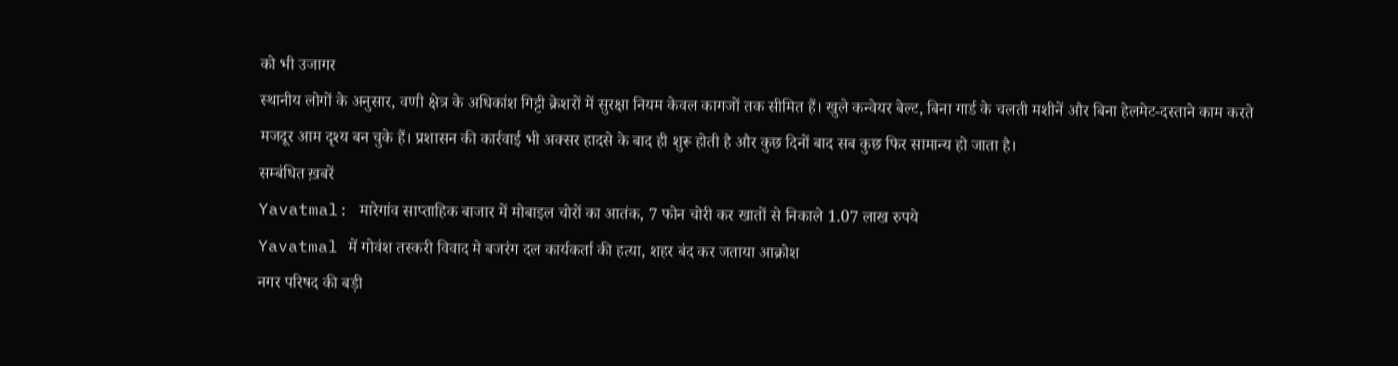को भी उजागर
स्थानीय लोगों के अनुसार, वणी क्षेत्र के अधिकांश गिट्टी क्रेशरों में सुरक्षा नियम केवल कागजों तक सीमित हैं। खुले कन्वेयर बेल्ट, बिना गार्ड के चलती मशीनें और बिना हेलमेट-दस्ताने काम करते मजदूर आम दृश्य बन चुके हैं। प्रशासन की कार्रवाई भी अक्सर हादसे के बाद ही शुरू होती है और कुछ दिनों बाद सब कुछ फिर सामान्य हो जाता है।
सम्बंधित ख़बरें
Yavatmal: मारेगांव साप्ताहिक बाजार में मोबाइल चोरों का आतंक, 7 फोन चोरी कर खातों से निकाले 1.07 लाख रुपये
Yavatmal में गोवंश तस्करी विवाद मे बजरंग दल कार्यकर्ता की हत्या, शहर बंद कर जताया आक्रोश
नगर परिषद की बड़ी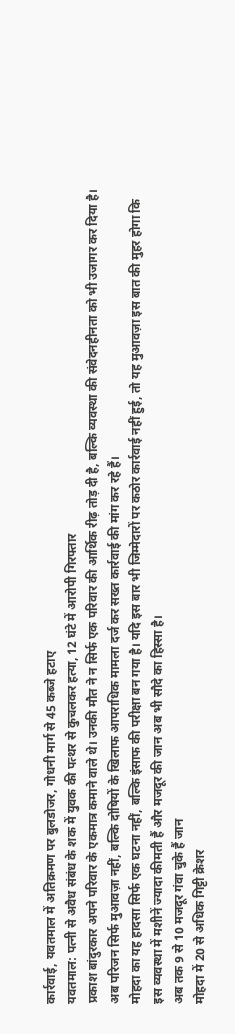कार्रवाई, यवतमाल में अतिक्रमण पर बुलडोजर, गोधनी मार्ग से 45 कब्जे हटाए
यवतमाल: पत्नी से अवैध संबंध के शक में युवक की पत्थर से कुचलकर हत्या, 12 घंटे में आरोपी गिरफ्तार
प्रकाश बांदुरकार अपने परिवार के एकमात्र कमाने वाले थे। उनकी मौत ने न सिर्फ एक परिवार की आर्थिक रीढ़ तोड़ दी है, बल्कि व्यवस्था की संवेदनहीनता को भी उजागर कर दिया है। अब परिजन सिर्फ मुआवज़ा नहीं, बल्कि दोषियों के खिलाफ आपराधिक मामला दर्ज कर सख्त कार्रवाई की मांग कर रहे हैं।
मोहदा का यह हादसा सिर्फ एक घटना नहीं, बल्कि इंसाफ की परीक्षा बन गया है। यदि इस बार भी जिम्मेदारों पर कठोर कार्रवाई नहीं हुई, तो यह मुआवज़ा इस बात की मुहर होगा कि इस व्यवस्था में मशीनें ज्यादा कीमती हैं और मजदूर की जान अब भी सौदे का हिस्सा है।
अब तक 9 से 10 मजदूर गंवा चुके हैं जान
मोहदा में 20 से अधिक गिट्टी क्रेशर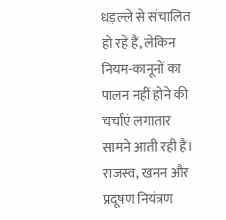धड़ल्ले से संचालित हो रहे हैं, लेकिन नियम-कानूनों का पालन नहीं होने की चर्चाएं लगातार सामने आती रही हैं। राजस्व, खनन और प्रदूषण नियंत्रण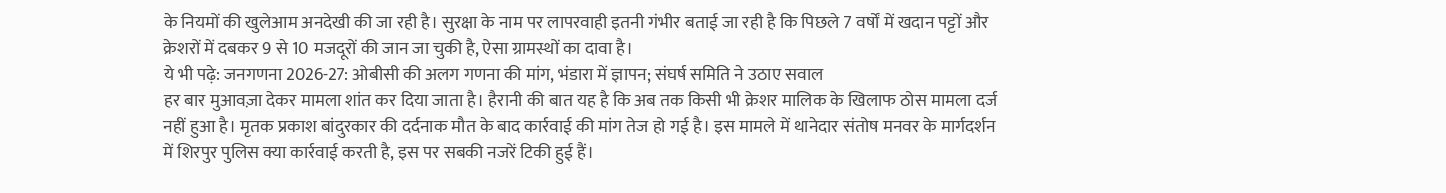के नियमों की खुलेआम अनदेखी की जा रही है। सुरक्षा के नाम पर लापरवाही इतनी गंभीर बताई जा रही है कि पिछले 7 वर्षों में खदान पट्टों और क्रेशरों में दबकर 9 से 10 मजदूरों की जान जा चुकी है, ऐसा ग्रामस्थों का दावा है।
ये भी पढ़े: जनगणना 2026-27: ओबीसी की अलग गणना की मांग, भंडारा में ज्ञापन; संघर्ष समिति ने उठाए सवाल
हर बार मुआवज़ा देकर मामला शांत कर दिया जाता है। हैरानी की बात यह है कि अब तक किसी भी क्रेशर मालिक के खिलाफ ठोस मामला दर्ज नहीं हुआ है। मृतक प्रकाश बांदुरकार की दर्दनाक मौत के बाद कार्रवाई की मांग तेज हो गई है। इस मामले में थानेदार संतोष मनवर के मार्गदर्शन में शिरपुर पुलिस क्या कार्रवाई करती है, इस पर सबकी नजरें टिकी हुई हैं।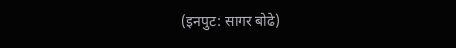(इनपुट: सागर बोढे)